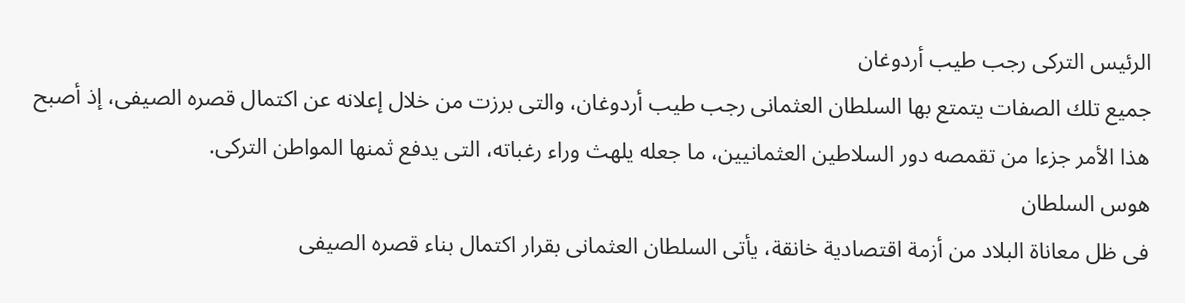الرئيس التركى رجب طيب أردوغان
جميع تلك الصفات يتمتع بها السلطان العثمانى رجب طيب أردوغان، والتى برزت من خلال إعلانه عن اكتمال قصره الصيفى، إذ أصبح هذا الأمر جزءا من تقمصه دور السلاطين العثمانيين، ما جعله يلهث وراء رغباته، التى يدفع ثمنها المواطن التركى.
هوس السلطان
فى ظل معاناة البلاد من أزمة اقتصادية خانقة، يأتى السلطان العثمانى بقرار اكتمال بناء قصره الصيفى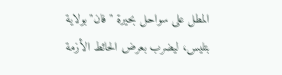المطل على سواحل بحيرة "فان" بولاية بتليس، ليضرب بعرض الحائط الأزمة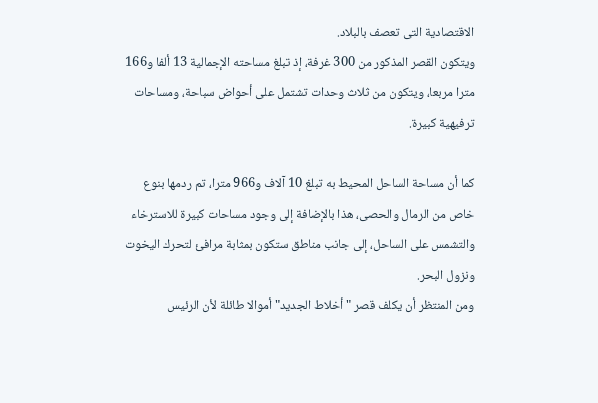الاقتصادية التى تعصف بالبلاد.
ويتكون القصر المذكور من 300 غرفة، إذ تبلغ مساحته الإجمالية 13 ألفا و166 مترا مربعا، ويتكون من ثلاث وحدات تشتمل على أحواض سباحة، ومساحات ترفيهية كبيرة.

كما أن مساحة الساحل المحيط به تبلغ 10 آلاف و966 مترا، تم ردمها بنوع خاص من الرمال والحصى، هذا بالإضافة إلى وجود مساحات كبيرة للاسترخاء والتشمس على الساحل، إلى جانب مناطق ستكون بمثابة مرافئ لتحرك اليخوت ونزول البحر.
ومن المنتظر أن يكلف قصر "أخلاط الجديد" أموالا طائلة لأن الرئيس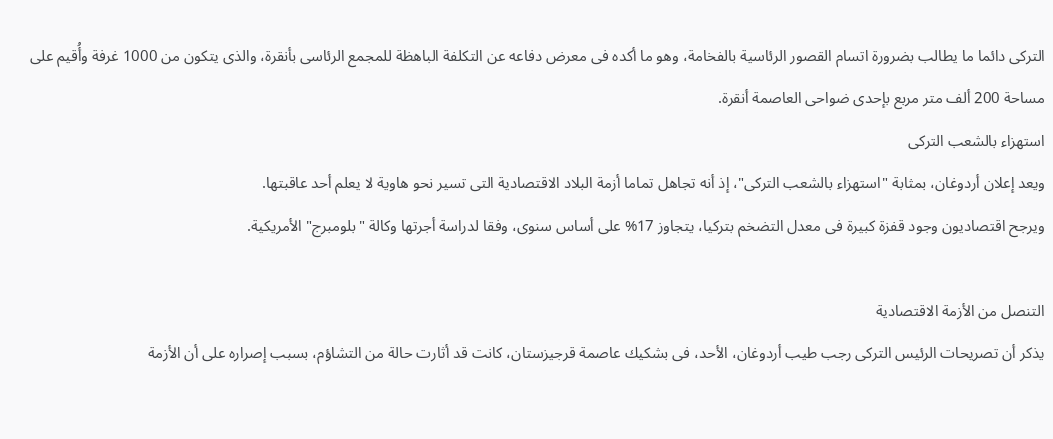التركى دائما ما يطالب بضرورة اتسام القصور الرئاسية بالفخامة، وهو ما أكده فى معرض دفاعه عن التكلفة الباهظة للمجمع الرئاسى بأنقرة، والذى يتكون من 1000 غرفة وأُقيم على مساحة 200 ألف متر مربع بإحدى ضواحى العاصمة أنقرة.
استهزاء بالشعب التركى
ويعد إعلان أردوغان، بمثابة "استهزاء بالشعب التركى"، إذ أنه تجاهل تماما أزمة البلاد الاقتصادية التى تسير نحو هاوية لا يعلم أحد عاقبتها.
ويرجح اقتصاديون وجود قفزة كبيرة فى معدل التضخم بتركيا، يتجاوز 17% على أساس سنوى، وفقا لدراسة أجرتها وكالة "بلومبرج" الأمريكية.

التنصل من الأزمة الاقتصادية
يذكر أن تصريحات الرئيس التركى رجب طيب أردوغان، الأحد، فى بشكيك عاصمة قرجيزستان، كانت قد أثارت حالة من التشاؤم، بسبب إصراره على أن الأزمة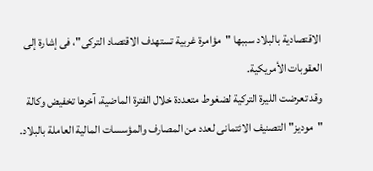الاقتصادية بالبلاد سببها "مؤامرة غربية تستهدف الاقتصاد التركى"، فى إشارة إلى العقوبات الأمريكية.
وقد تعرضت الليرة التركية لضغوط متعددة خلال الفترة الماضية، آخرها تخفيض وكالة "موديز" التصنيف الائتمانى لعدد من المصارف والمؤسسات المالية العاملة بالبلاد.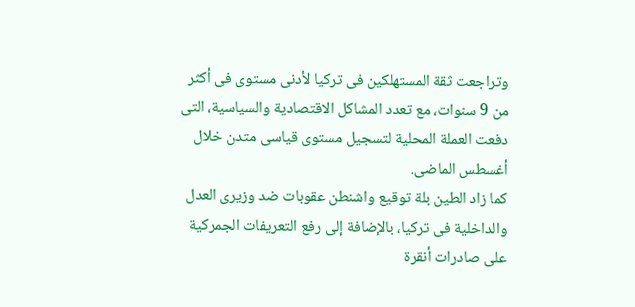وتراجعت ثقة المستهلكين فى تركيا لأدنى مستوى فى أكثر من 9 سنوات، مع تعدد المشاكل الاقتصادية والسياسية، التى دفعت العملة المحلية لتسجيل مستوى قياسى متدن خلال أغسطس الماضى.
كما زاد الطين بلة توقيع واشنطن عقوبات ضد وزيرى العدل والداخلية فى تركيا، بالإضافة إلى رفع التعريفات الجمركية على صادرات أنقرة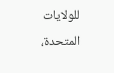للولايات المتحدة،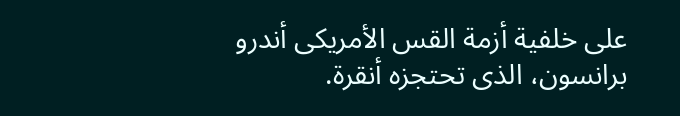على خلفية أزمة القس الأمريكى أندرو برانسون، الذى تحتجزه أنقرة.